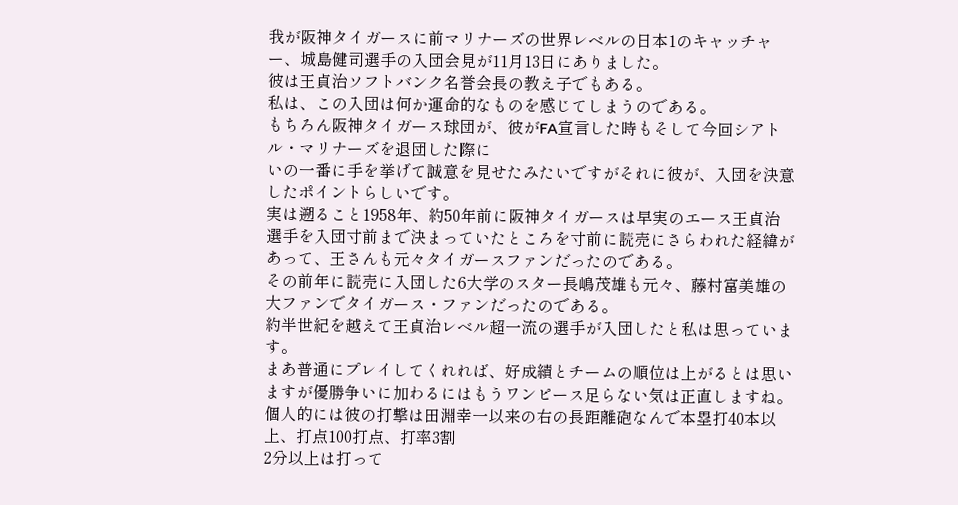我が阪神タイガースに前マリナーズの世界レベルの日本1のキャッチャー、城島健司選手の入団会見が11月13日にありました。
彼は王貞治ソフトバンク名誉会長の教え子でもある。
私は、この入団は何か運命的なものを感じてしまうのである。
もちろん阪神タイガース球団が、彼がFA宣言した時もそして今回シアトル・マリナーズを退団した際に
いの一番に手を挙げて誠意を見せたみたいですがそれに彼が、入団を決意したポイントらしいです。
実は遡ること1958年、約50年前に阪神タイガースは早実のエース王貞治選手を入団寸前まで決まっていたところを寸前に読売にさらわれた経緯があって、王さんも元々タイガースファンだったのである。
その前年に読売に入団した6大学のスター長嶋茂雄も元々、藤村富美雄の大ファンでタイガース・ファンだったのである。
約半世紀を越えて王貞治レベル超一流の選手が入団したと私は思っています。
まあ普通にプレイしてくれれば、好成績とチームの順位は上がるとは思いますが優勝争いに加わるにはもうワンピース足らない気は正直しますね。
個人的には彼の打撃は田淵幸一以来の右の長距離砲なんで本塁打40本以上、打点100打点、打率3割
2分以上は打って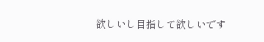欲しいし目指して欲しいです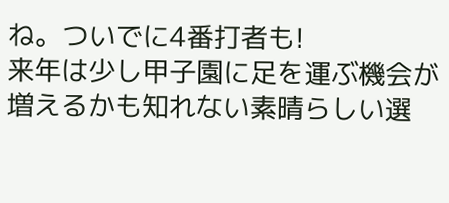ね。ついでに4番打者も!
来年は少し甲子園に足を運ぶ機会が増えるかも知れない素晴らしい選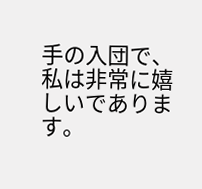手の入団で、私は非常に嬉しいであります。